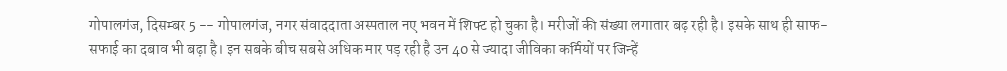गोपालगंज, दिसम्बर 5 -- गोपालगंज, नगर संवाददाता अस्पताल नए भवन में शिफ्ट हो चुका है। मरीजों की संख्या लगातार बढ़ रही है। इसके साथ ही साफ-सफाई का दबाव भी बढ़ा है। इन सबके बीच सबसे अधिक मार पड़ रही है उन 40 से ज्यादा जीविका कर्मियों पर जिन्हें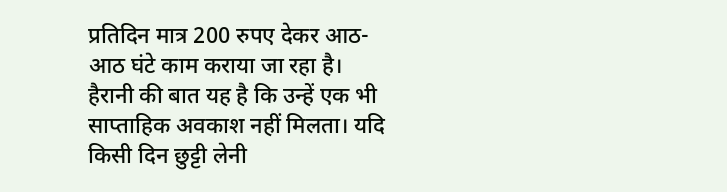प्रतिदिन मात्र 200 रुपए देकर आठ-आठ घंटे काम कराया जा रहा है। हैरानी की बात यह है कि उन्हें एक भी साप्ताहिक अवकाश नहीं मिलता। यदि किसी दिन छुट्टी लेनी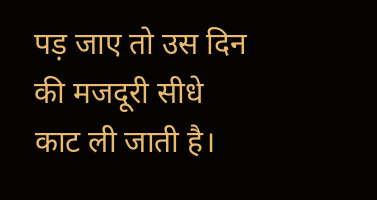पड़ जाए तो उस दिन की मजदूरी सीधे काट ली जाती है।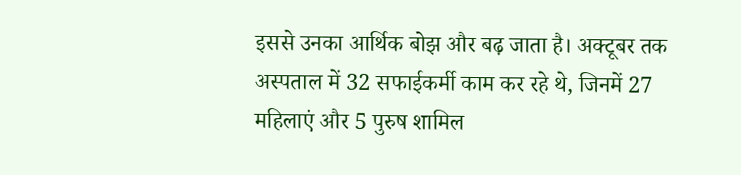इससे उनका आर्थिक बोझ और बढ़ जाता है। अक्टूबर तक अस्पताल में 32 सफाईकर्मी काम कर रहे थे, जिनमें 27 महिलाएं और 5 पुरुष शामिल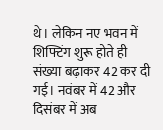थे। लेकिन नए भवन में शिफ्टिंग शुरू होते ही संख्या बढ़ाकर 42 कर दी गई। नवंबर में 42 और दिसंबर में अब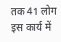तक 41 लोग इस कार्य में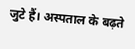जुटे हैं। अस्पताल के बढ़ते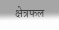क्षेत्रफल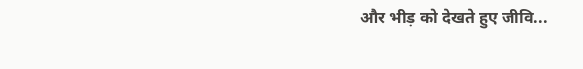और भीड़ को देखते हुए जीवि...